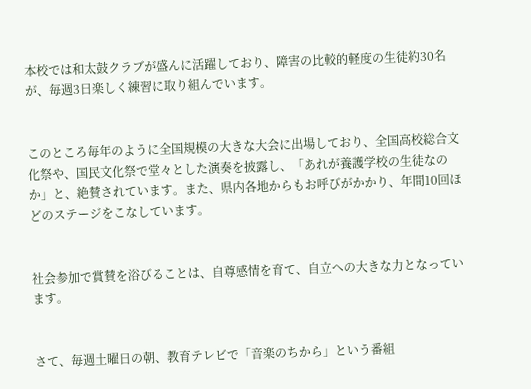本校では和太鼓クラブが盛んに活躍しており、障害の比較的軽度の生徒約30名が、毎週3日楽しく練習に取り組んでいます。


このところ毎年のように全国規模の大きな大会に出場しており、全国高校総合文化祭や、国民文化祭で堂々とした演奏を披露し、「あれが養護学校の生徒なのか」と、絶賛されています。また、県内各地からもお呼びがかかり、年間10回ほどのステージをこなしています。


社会参加で賞賛を浴びることは、自尊感情を育て、自立への大きな力となっています。


さて、毎週土曜日の朝、教育テレビで「音楽のちから」という番組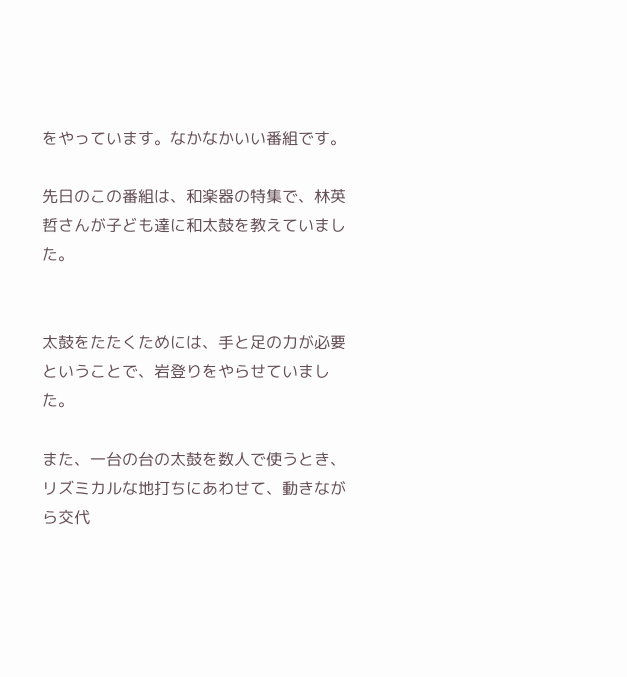をやっています。なかなかいい番組です。

先日のこの番組は、和楽器の特集で、林英哲さんが子ども達に和太鼓を教えていました。


太鼓をたたくためには、手と足の力が必要ということで、岩登りをやらせていました。

また、一台の台の太鼓を数人で使うとき、リズミカルな地打ちにあわせて、動きながら交代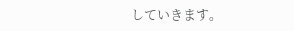していきます。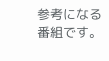参考になる番組です。